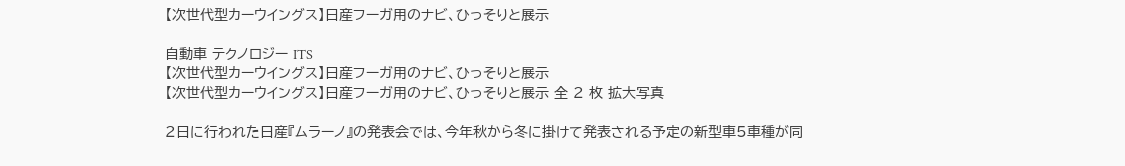【次世代型カーウイングス】日産フーガ用のナビ、ひっそりと展示

自動車 テクノロジー ITS
【次世代型カーウイングス】日産フーガ用のナビ、ひっそりと展示
【次世代型カーウイングス】日産フーガ用のナビ、ひっそりと展示 全 2 枚 拡大写真

2日に行われた日産『ムラーノ』の発表会では、今年秋から冬に掛けて発表される予定の新型車5車種が同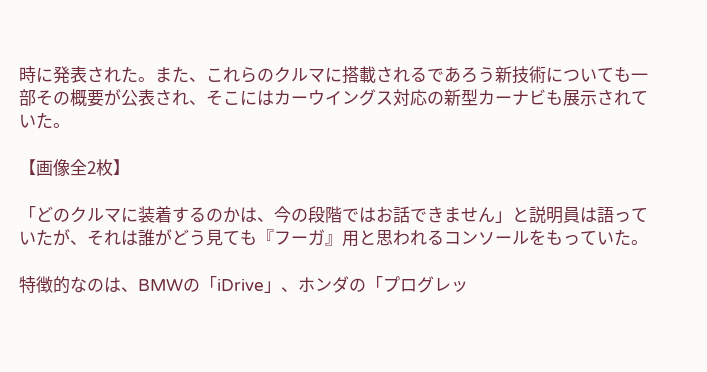時に発表された。また、これらのクルマに搭載されるであろう新技術についても一部その概要が公表され、そこにはカーウイングス対応の新型カーナビも展示されていた。

【画像全2枚】

「どのクルマに装着するのかは、今の段階ではお話できません」と説明員は語っていたが、それは誰がどう見ても『フーガ』用と思われるコンソールをもっていた。

特徴的なのは、BMWの「iDrive」、ホンダの「プログレッ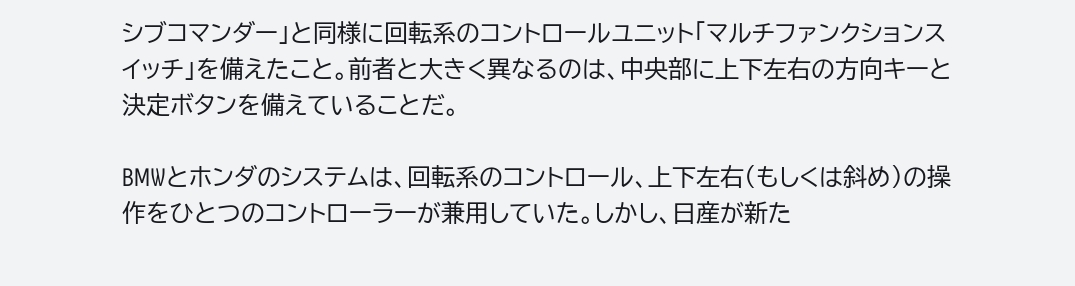シブコマンダー」と同様に回転系のコントロールユニット「マルチファンクションスイッチ」を備えたこと。前者と大きく異なるのは、中央部に上下左右の方向キーと決定ボタンを備えていることだ。

BMWとホンダのシステムは、回転系のコントロール、上下左右(もしくは斜め)の操作をひとつのコントローラーが兼用していた。しかし、日産が新た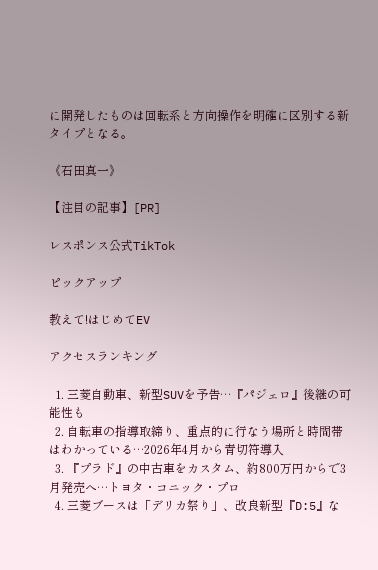に開発したものは回転系と方向操作を明確に区別する新タイプとなる。

《石田真一》

【注目の記事】[PR]

レスポンス公式TikTok

ピックアップ

教えて!はじめてEV

アクセスランキング

  1. 三菱自動車、新型SUVを予告…『パジェロ』後継の可能性も
  2. 自転車の指導取締り、重点的に行なう場所と時間帯はわかっている…2026年4月から青切符導入
  3. 『プラド』の中古車をカスタム、約800万円からで3月発売へ…トヨタ・コニック・プロ
  4. 三菱ブースは「デリカ祭り」、改良新型『D:5』な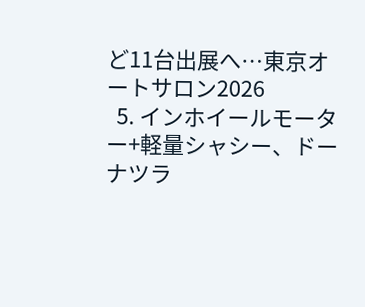ど11台出展へ…東京オートサロン2026
  5. インホイールモーター+軽量シャシー、ドーナツラ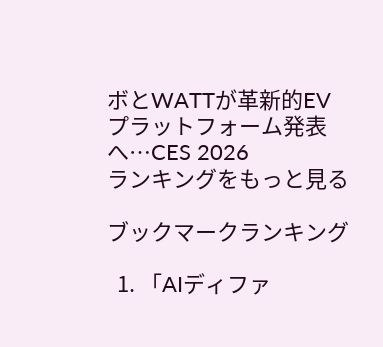ボとWATTが革新的EVプラットフォーム発表へ…CES 2026
ランキングをもっと見る

ブックマークランキング

  1. 「AIディファ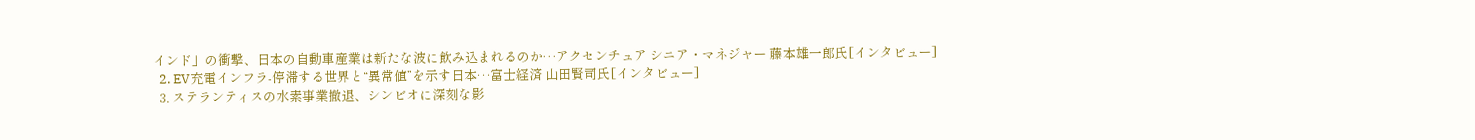インド」の衝撃、日本の自動車産業は新たな波に飲み込まれるのか…アクセンチュア シニア・マネジャー 藤本雄一郎氏[インタビュー]
  2. EV充電インフラ-停滞する世界と“異常値”を示す日本…富士経済 山田賢司氏[インタビュー]
  3. ステランティスの水素事業撤退、シンビオに深刻な影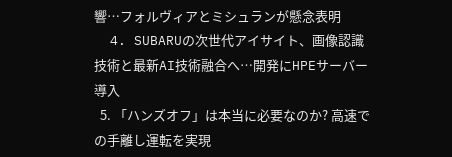響…フォルヴィアとミシュランが懸念表明
  4. SUBARUの次世代アイサイト、画像認識技術と最新AI技術融合へ…開発にHPEサーバー導入
  5. 「ハンズオフ」は本当に必要なのか? 高速での手離し運転を実現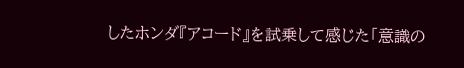したホンダ『アコード』を試乗して感じた「意識の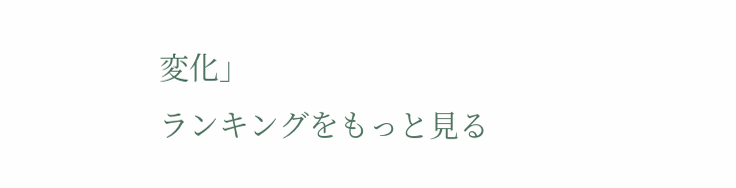変化」
ランキングをもっと見る